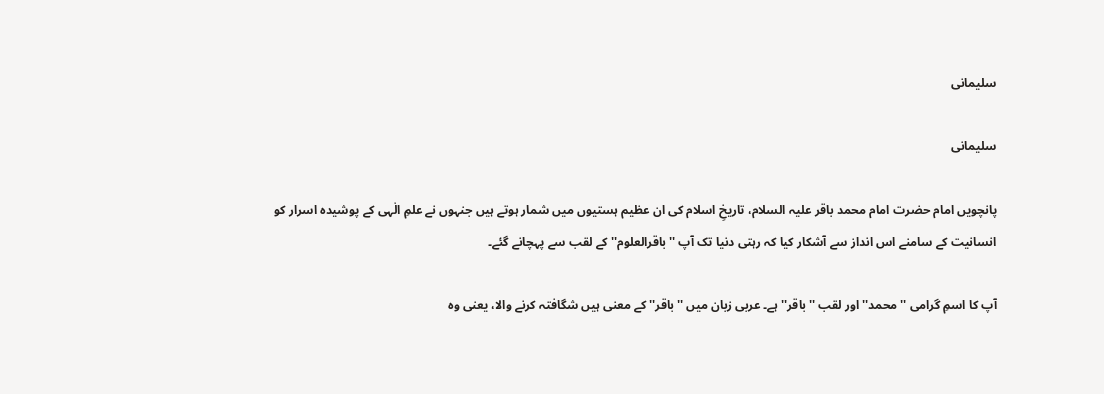سلیمانی

سلیمانی

پانچویں امام حضرت امام محمد باقر علیہ السلام، تاریخِ اسلام کی ان عظیم ہستیوں میں شمار ہوتے ہیں جنہوں نے علمِ الٰہی کے پوشیدہ اسرار کو انسانیت کے سامنے اس انداز سے آشکار کیا کہ رہتی دنیا تک آپ ''باقرالعلوم'' کے لقب سے پہچانے گئے۔

آپ کا اسمِ گرامی ''محمد'' اور لقب ''باقر'' ہے۔ عربی زبان میں ''باقر'' کے معنی ہیں شگافتہ کرنے والا، یعنی وہ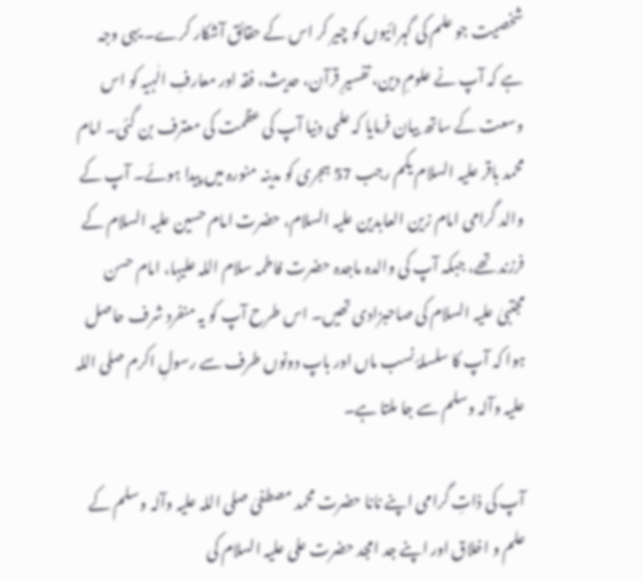شخصیت جو علم کی گہرائیوں کو چیر کر اس کے حقائق آشکار کرے۔ یہی وجہ ہے کہ آپ نے علومِ دین، تفسیرِ قرآن، حدیث، فقہ اور معارفِ الٰہیہ کو اس وسعت کے ساتھ بیان فرمایا کہ علمی دنیا آپ کی عظمت کی معترف بن گئی۔ امام محمد باقر علیہ السلام یکم رجب 57 ہجری کو مدینہ منورہ میں پیدا ہوئے۔ آپ کے والد گرامی امام زین العابدین علیہ السلام، حضرت امام حسین علیہ السلام کے فرزند تھے، جبکہ آپ کی والدہ ماجدہ حضرت فاطمہ سلام اللہ علیہا، امام حسن مجتبیٰ علیہ السلام کی صاحبزادی تھیں۔ اس طرح آپ کو یہ منفرد شرف حاصل ہوا کہ آپ کا سلسلۂ نسب ماں اور باپ دونوں طرف سے رسولِ اکرم صلی اللہ علیہ وآلہ وسلم سے جا ملتا ہے۔

آپ کی ذاتِ گرامی اپنے نانا حضرت محمد مصطفیٰ صلی اللہ علیہ وآلہ وسلم کے علم و اخلاق اور اپنے جد امجد حضرت علی علیہ السلام کی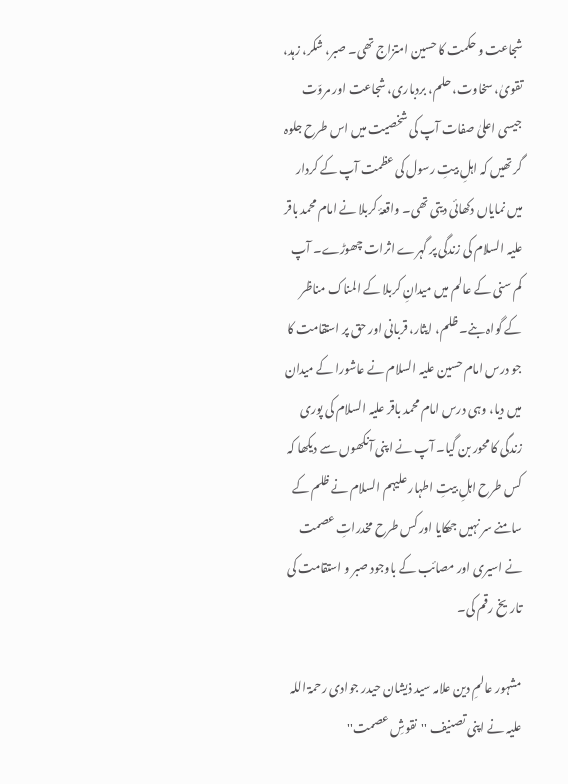شجاعت و حکمت کا حسین امتزاج تھی۔ صبر، شکر، زہد، تقویٰ، سخاوت، حلم، بردباری، شجاعت اور مروّت جیسی اعلیٰ صفات آپ کی شخصیت میں اس طرح جلوہ گر تھیں کہ اہلِ بیتِ رسول کی عظمت آپ کے کردار میں نمایاں دکھائی دیتی تھی۔ واقعۂ کربلا نے امام محمد باقر علیہ السلام کی زندگی پر گہرے اثرات چھوڑے۔ آپ کم سنی کے عالم میں میدانِ کربلا کے المناک مناظر کے گواہ بنے۔ ظلم، ایثار، قربانی اور حق پر استقامت کا جو درس امام حسین علیہ السلام نے عاشورا کے میدان میں دیا، وہی درس امام محمد باقر علیہ السلام کی پوری زندگی کا محور بن گیا۔ آپ نے اپنی آنکھوں سے دیکھا کہ کس طرح اہلِ بیتِ اطہار علیہم السلام نے ظلم کے سامنے سر نہیں جھکایا اور کس طرح مخدراتِ عصمت نے اسیری اور مصائب کے باوجود صبر و استقامت کی تاریخ رقم کی۔

مشہور عالمِ دین علامہ سید ذیشان حیدر جوادی رحمۃ اللہ علیہ نے اپنی تصنیف ''نقوشِ عصمت''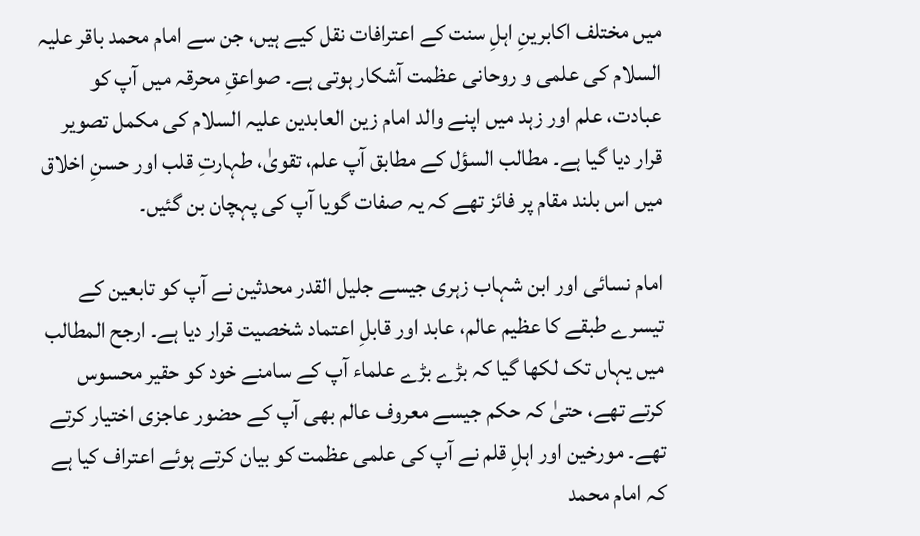میں مختلف اکابرینِ اہلِ سنت کے اعترافات نقل کیے ہیں، جن سے امام محمد باقر علیہ السلام کی علمی و روحانی عظمت آشکار ہوتی ہے۔ صواعقِ محرقہ میں آپ کو عبادت، علم اور زہد میں اپنے والد امام زین العابدین علیہ السلام کی مکمل تصویر قرار دیا گیا ہے۔ مطالب السؤل کے مطابق آپ علم، تقویٰ، طہارتِ قلب اور حسنِ اخلاق میں اس بلند مقام پر فائز تھے کہ یہ صفات گویا آپ کی پہچان بن گئیں۔

امام نسائی اور ابن شہاب زہری جیسے جلیل القدر محدثین نے آپ کو تابعین کے تیسرے طبقے کا عظیم عالم، عابد اور قابلِ اعتماد شخصیت قرار دیا ہے۔ ارجح المطالب میں یہاں تک لکھا گیا کہ بڑے بڑے علماء آپ کے سامنے خود کو حقیر محسوس کرتے تھے، حتیٰ کہ حکم جیسے معروف عالم بھی آپ کے حضور عاجزی اختیار کرتے تھے۔ مورخین اور اہلِ قلم نے آپ کی علمی عظمت کو بیان کرتے ہوئے اعتراف کیا ہے کہ امام محمد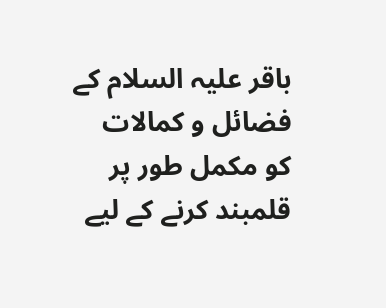باقر علیہ السلام کے فضائل و کمالات کو مکمل طور پر قلمبند کرنے کے لیے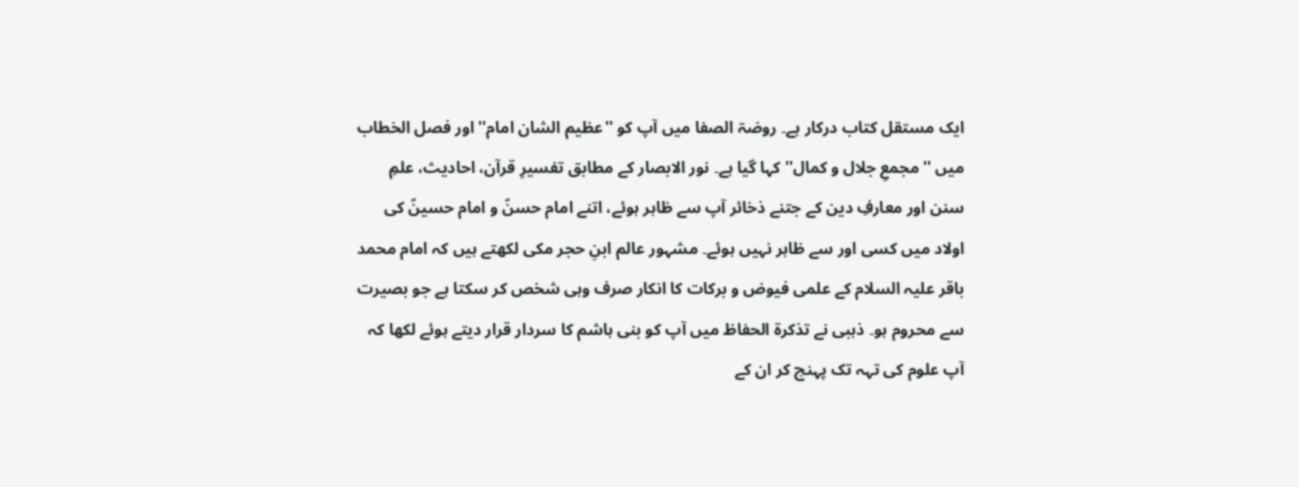ایک مستقل کتاب درکار ہے۔ روضۃ الصفا میں آپ کو ''عظیم الشان امام'' اور فصل الخطاب میں ''مجمعِ جلال و کمال'' کہا گیا ہے۔ نور الابصار کے مطابق تفسیرِ قرآن، احادیث، علمِ سنن اور معارفِ دین کے جتنے ذخائر آپ سے ظاہر ہوئے، اتنے امام حسنؑ و امام حسینؑ کی اولاد میں کسی اور سے ظاہر نہیں ہوئے۔ مشہور عالم ابنِ حجر مکی لکھتے ہیں کہ امام محمد باقر علیہ السلام کے علمی فیوض و برکات کا انکار صرف وہی شخص کر سکتا ہے جو بصیرت سے محروم ہو۔ ذہبی نے تذکرۃ الحفاظ میں آپ کو بنی ہاشم کا سردار قرار دیتے ہوئے لکھا کہ آپ علوم کی تہہ تک پہنچ کر ان کے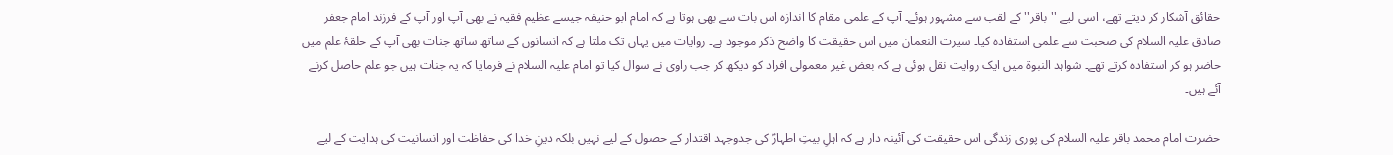حقائق آشکار کر دیتے تھے، اسی لیے ''باقر'' کے لقب سے مشہور ہوئے۔ آپ کے علمی مقام کا اندازہ اس بات سے بھی ہوتا ہے کہ امام ابو حنیفہ جیسے عظیم فقیہ نے بھی آپ اور آپ کے فرزند امام جعفر صادق علیہ السلام کی صحبت سے علمی استفادہ کیا۔ سیرت النعمان میں اس حقیقت کا واضح ذکر موجود ہے۔ روایات میں یہاں تک ملتا ہے کہ انسانوں کے ساتھ ساتھ جنات بھی آپ کے حلقۂ علم میں حاضر ہو کر استفادہ کرتے تھے۔ شواہد النبوۃ میں ایک روایت نقل ہوئی ہے کہ بعض غیر معمولی افراد کو دیکھ کر جب راوی نے سوال کیا تو امام علیہ السلام نے فرمایا کہ یہ جنات ہیں جو علم حاصل کرنے آئے ہیں۔

حضرت امام محمد باقر علیہ السلام کی پوری زندگی اس حقیقت کی آئینہ دار ہے کہ اہلِ بیتِ اطہارؑ کی جدوجہد اقتدار کے حصول کے لیے نہیں بلکہ دینِ خدا کی حفاظت اور انسانیت کی ہدایت کے لیے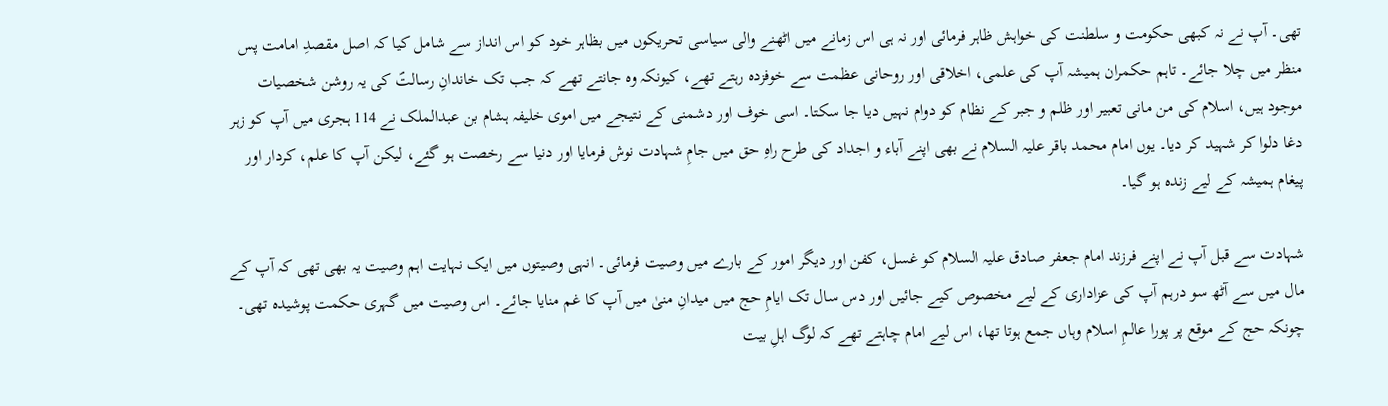تھی۔ آپ نے نہ کبھی حکومت و سلطنت کی خواہش ظاہر فرمائی اور نہ ہی اس زمانے میں اٹھنے والی سیاسی تحریکوں میں بظاہر خود کو اس انداز سے شامل کیا کہ اصل مقصدِ امامت پس منظر میں چلا جائے۔ تاہم حکمران ہمیشہ آپ کی علمی، اخلاقی اور روحانی عظمت سے خوفزدہ رہتے تھے، کیونکہ وہ جانتے تھے کہ جب تک خاندانِ رسالتؐ کی یہ روشن شخصیات موجود ہیں، اسلام کی من مانی تعبیر اور ظلم و جبر کے نظام کو دوام نہیں دیا جا سکتا۔ اسی خوف اور دشمنی کے نتیجے میں اموی خلیفہ ہشام بن عبدالملک نے 114 ہجری میں آپ کو زہر دغا دلوا کر شہید کر دیا۔ یوں امام محمد باقر علیہ السلام نے بھی اپنے آباء و اجداد کی طرح راہِ حق میں جامِ شہادت نوش فرمایا اور دنیا سے رخصت ہو گئے، لیکن آپ کا علم، کردار اور پیغام ہمیشہ کے لیے زندہ ہو گیا۔

شہادت سے قبل آپ نے اپنے فرزند امام جعفر صادق علیہ السلام کو غسل، کفن اور دیگر امور کے بارے میں وصیت فرمائی۔ انہی وصیتوں میں ایک نہایت اہم وصیت یہ بھی تھی کہ آپ کے مال میں سے آٹھ سو درہم آپ کی عزاداری کے لیے مخصوص کیے جائیں اور دس سال تک ایامِ حج میں میدانِ منیٰ میں آپ کا غم منایا جائے۔ اس وصیت میں گہری حکمت پوشیدہ تھی۔ چونکہ حج کے موقع پر پورا عالمِ اسلام وہاں جمع ہوتا تھا، اس لیے امام چاہتے تھے کہ لوگ اہلِ بیت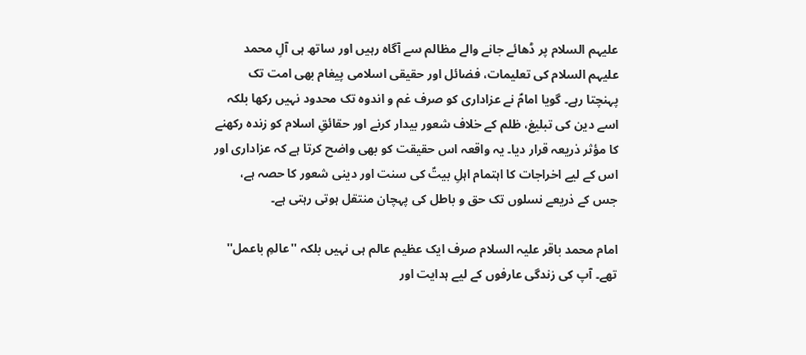علیہم السلام پر ڈھائے جانے والے مظالم سے آگاہ رہیں اور ساتھ ہی آلِ محمد علیہم السلام کی تعلیمات، فضائل اور حقیقی اسلامی پیغام بھی امت تک پہنچتا رہے۔ گویا امامؑ نے عزاداری کو صرف غم و اندوہ تک محدود نہیں رکھا بلکہ اسے دین کی تبلیغ، ظلم کے خلاف شعور بیدار کرنے اور حقائقِ اسلام کو زندہ رکھنے کا مؤثر ذریعہ قرار دیا۔ یہ واقعہ اس حقیقت کو بھی واضح کرتا ہے کہ عزاداری اور اس کے لیے اخراجات کا اہتمام اہلِ بیتؑ کی سنت اور دینی شعور کا حصہ ہے، جس کے ذریعے نسلوں تک حق و باطل کی پہچان منتقل ہوتی رہتی ہے۔

امام محمد باقر علیہ السلام صرف ایک عظیم عالم ہی نہیں بلکہ ''عالمِ باعمل'' تھے۔ آپ کی زندگی عارفوں کے لیے ہدایت اور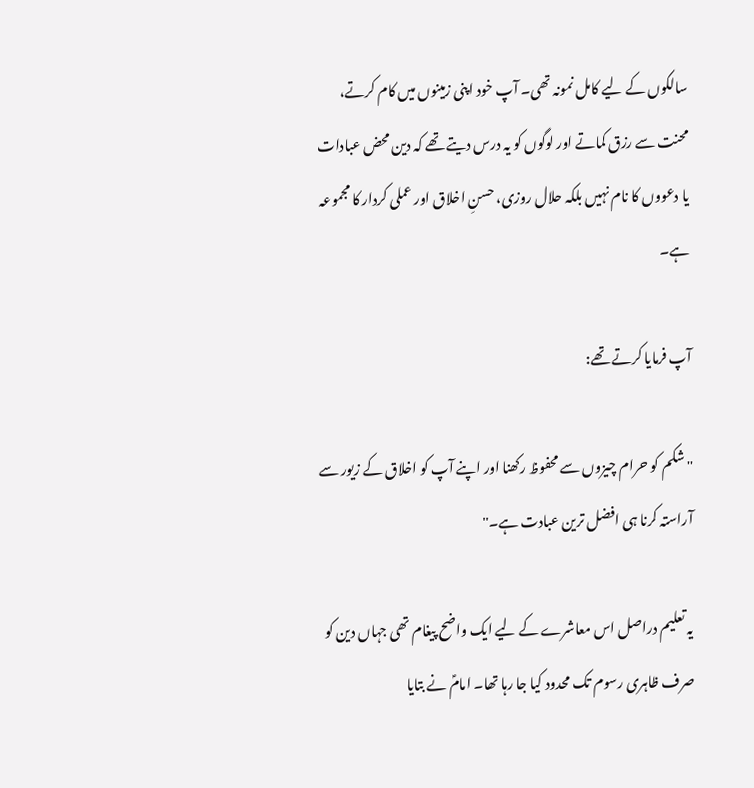سالکوں کے لیے کامل نمونہ تھی۔ آپ خود اپنی زمینوں میں کام کرتے، محنت سے رزق کماتے اور لوگوں کو یہ درس دیتے تھے کہ دین محض عبادات یا دعووں کا نام نہیں بلکہ حلال روزی، حسنِ اخلاق اور عملی کردار کا مجموعہ ہے۔

آپ فرمایا کرتے تھے:

''شکم کو حرام چیزوں سے محفوظ رکھنا اور اپنے آپ کو اخلاق کے زیور سے آراستہ کرنا ہی افضل ترین عبادت ہے۔''

یہ تعلیم دراصل اس معاشرے کے لیے ایک واضح پیغام تھی جہاں دین کو صرف ظاہری رسوم تک محدود کیا جا رہا تھا۔ امامؑ نے بتایا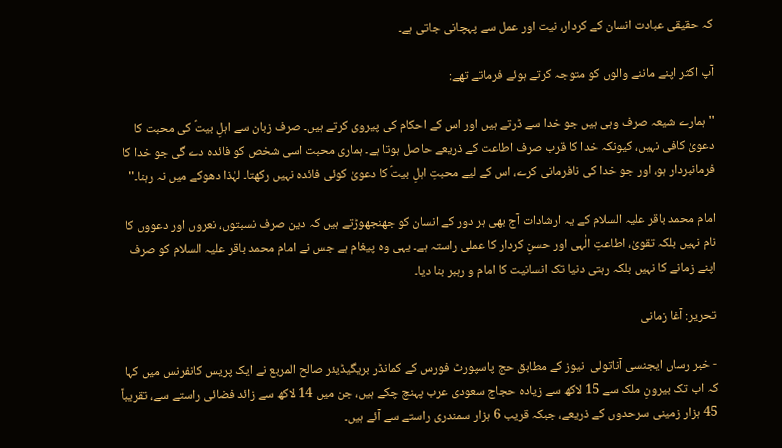کہ حقیقی عبادت انسان کے کردار، نیت اور عمل سے پہچانی جاتی ہے۔

آپ اکثر اپنے ماننے والوں کو متوجہ کرتے ہوئے فرماتے تھے:

''ہمارے شیعہ صرف وہی ہیں جو خدا سے ڈرتے ہیں اور اس کے احکام کی پیروی کرتے ہیں۔ صرف زبان سے اہلِ بیتؑ کی محبت کا دعویٰ کافی نہیں، کیونکہ خدا کا قرب صرف اطاعت کے ذریعے حاصل ہوتا ہے۔ ہماری محبت اسی شخص کو فائدہ دے گی جو خدا کا فرمانبردار ہو، اور جو خدا کی نافرمانی کرے، اس کے لیے محبتِ اہلِ بیتؑ کا دعویٰ کوئی فائدہ نہیں رکھتا۔ لہٰذا دھوکے میں نہ رہنا۔''

امام محمد باقر علیہ السلام کے یہ ارشادات آج بھی ہر دور کے انسان کو جھنجھوڑتے ہیں کہ دین صرف نسبتوں، نعروں اور دعووں کا نام نہیں بلکہ تقویٰ، اطاعتِ الٰہی اور حسنِ کردار کا عملی راستہ ہے۔ یہی وہ پیغام ہے جس نے امام محمد باقر علیہ السلام کو صرف اپنے زمانے کا نہیں بلکہ رہتی دنیا تک انسانیت کا امام و رہبر بنا دیا۔

تحریر: آغا زمانی

- خبر رساں ایجنسی آناتولی  نیوز کے مطابق حج پاسپورٹ فورس کے کمانڈر بریگیڈیئر صالح المربع نے ایک پریس کانفرنس میں کہا کہ اب تک بیرونِ ملک سے 15 لاکھ سے زیادہ حجاج سعودی عرب پہنچ چکے ہیں، جن میں 14 لاکھ سے زائد فضائی راستے سے، تقریباً 45 ہزار زمینی سرحدوں کے ذریعے، جبکہ قریب 6 ہزار سمندری راستے سے آئے ہیں۔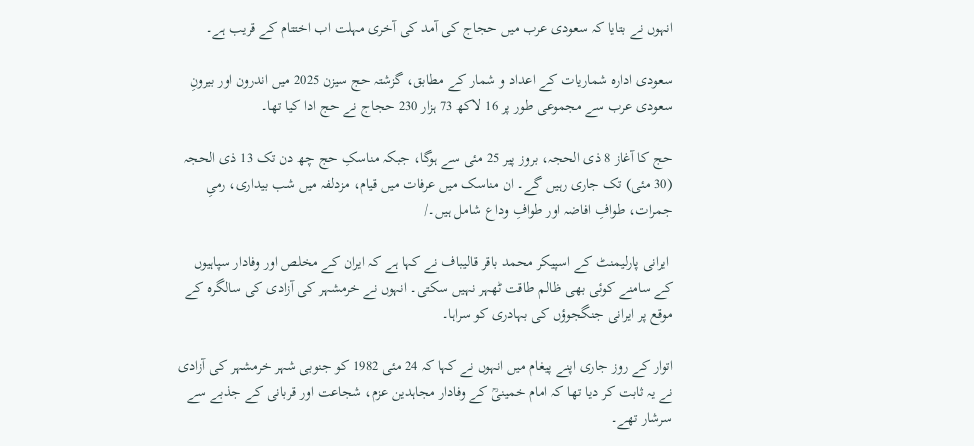انہوں نے بتایا کہ سعودی عرب میں حجاج کی آمد کی آخری مہلت اب اختتام کے قریب ہے۔

سعودی ادارہ شماریات کے اعداد و شمار کے مطابق، گزشتہ حج سیزن 2025 میں اندرون اور بیرونِ سعودی عرب سے مجموعی طور پر 16 لاکھ 73 ہزار 230 حجاج نے حج ادا کیا تھا۔

حج کا آغاز 8 ذی الحجہ، بروز پیر 25 مئی سے ہوگا، جبکہ مناسکِ حج چھ دن تک 13 ذی الحجہ (30 مئی) تک جاری رہیں گے۔ ان مناسک میں عرفات میں قیام، مزدلفہ میں شب بیداری، رمیِ جمرات، طوافِ افاضہ اور طوافِ وداع شامل ہیں۔/

 ایرانی پارلیمنٹ کے اسپیکر محمد باقر قالیباف نے کہا ہے کہ ایران کے مخلص اور وفادار سپاہیوں کے سامنے کوئی بھی ظالم طاقت ٹھہر نہیں سکتی۔ انہوں نے خرمشہر کی آزادی کی سالگرہ کے موقع پر ایرانی جنگجوؤں کی بہادری کو سراہا۔

اتوار کے روز جاری اپنے پیغام میں انہوں نے کہا کہ 24 مئی 1982 کو جنوبی شہر خرمشہر کی آزادی نے یہ ثابت کر دیا تھا کہ امام خمینیؒ کے وفادار مجاہدین عزم، شجاعت اور قربانی کے جذبے سے سرشار تھے۔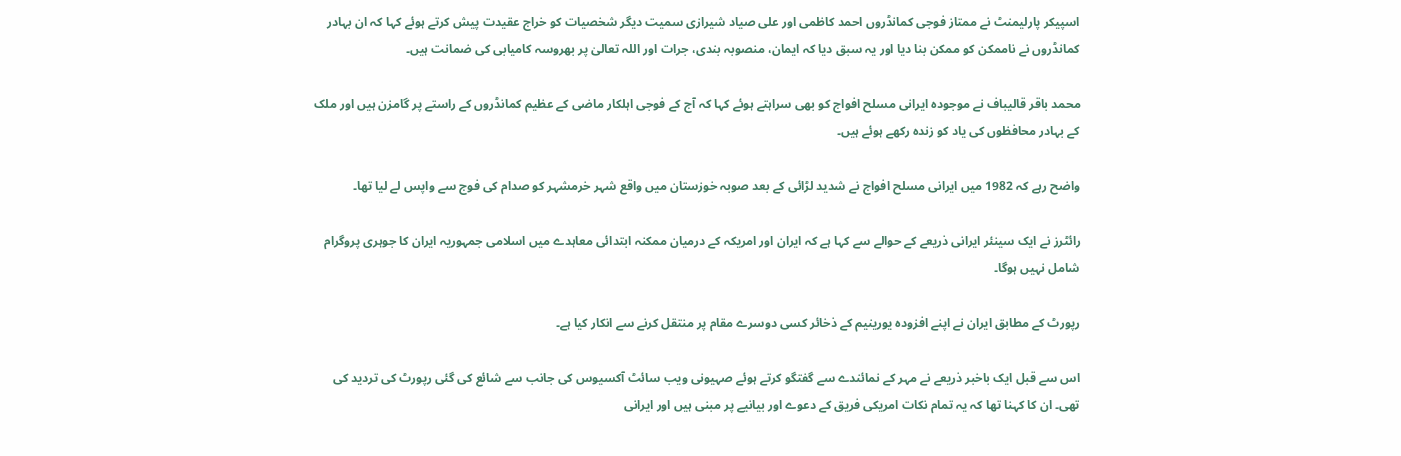اسپیکر پارلیمنٹ نے ممتاز فوجی کمانڈروں احمد کاظمی اور علی صیاد شیرازی سمیت دیگر شخصیات کو خراج عقیدت پیش کرتے ہوئے کہا کہ ان بہادر کمانڈروں نے ناممکن کو ممکن بنا دیا اور یہ سبق دیا کہ ایمان، منصوبہ بندی، جرات اور اللہ تعالیٰ پر بھروسہ کامیابی کی ضمانت ہیں۔

محمد باقر قالیباف نے موجودہ ایرانی مسلح افواج کو بھی سراہتے ہوئے کہا کہ آج کے فوجی اہلکار ماضی کے عظیم کمانڈروں کے راستے پر گامزن ہیں اور ملک کے بہادر محافظوں کی یاد کو زندہ رکھے ہوئے ہیں۔

واضح رہے کہ 1982 میں ایرانی مسلح افواج نے شدید لڑائی کے بعد صوبہ خوزستان میں واقع شہر خرمشہر کو صدام کی فوج سے واپس لے لیا تھا۔

رائٹرز نے ایک سینئر ایرانی ذریعے کے حوالے سے کہا ہے کہ ایران اور امریکہ کے درمیان ممکنہ ابتدائی معاہدے میں اسلامی جمہوریہ ایران کا جوہری پروگرام شامل نہیں ہوگا۔

رپورٹ کے مطابق ایران نے اپنے افزودہ یورینیم کے ذخائر کسی دوسرے مقام پر منتقل کرنے سے انکار کیا ہے۔

اس سے قبل ایک باخبر ذریعے نے مہر کے نمائندے سے گفتگو کرتے ہوئے صہیونی ویب سائٹ آکسیوس کی جانب سے شائع کی گئی رپورٹ کی تردید کی تھی۔ ان کا کہنا تھا کہ یہ تمام نکات امریکی فریق کے دعوے اور بیانیے پر مبنی ہیں اور ایرانی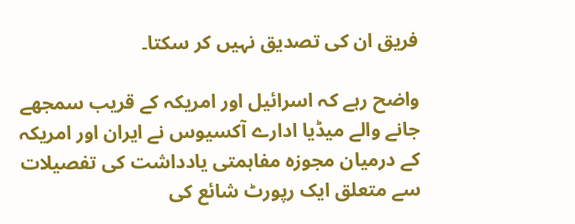فریق ان کی تصدیق نہیں کر سکتا۔

واضح رہے کہ اسرائیل اور امریکہ کے قریب سمجھے جانے والے میڈیا ادارے آکسیوس نے ایران اور امریکہ کے درمیان مجوزہ مفاہمتی یادداشت کی تفصیلات سے متعلق ایک رپورٹ شائع کی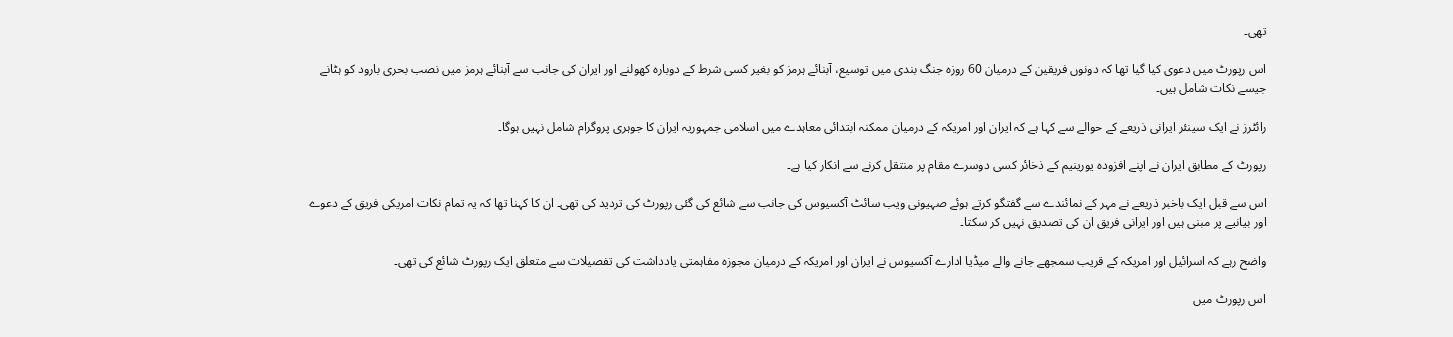تھی۔

اس رپورٹ میں دعوی کیا گیا تھا کہ دونوں فریقین کے درمیان 60 روزہ جنگ بندی میں توسیع، آبنائے ہرمز کو بغیر کسی شرط کے دوبارہ کھولنے اور ایران کی جانب سے آبنائے ہرمز میں نصب بحری بارود کو ہٹانے جیسے نکات شامل ہیں۔

رائٹرز نے ایک سینئر ایرانی ذریعے کے حوالے سے کہا ہے کہ ایران اور امریکہ کے درمیان ممکنہ ابتدائی معاہدے میں اسلامی جمہوریہ ایران کا جوہری پروگرام شامل نہیں ہوگا۔

رپورٹ کے مطابق ایران نے اپنے افزودہ یورینیم کے ذخائر کسی دوسرے مقام پر منتقل کرنے سے انکار کیا ہے۔

اس سے قبل ایک باخبر ذریعے نے مہر کے نمائندے سے گفتگو کرتے ہوئے صہیونی ویب سائٹ آکسیوس کی جانب سے شائع کی گئی رپورٹ کی تردید کی تھی۔ ان کا کہنا تھا کہ یہ تمام نکات امریکی فریق کے دعوے اور بیانیے پر مبنی ہیں اور ایرانی فریق ان کی تصدیق نہیں کر سکتا۔

واضح رہے کہ اسرائیل اور امریکہ کے قریب سمجھے جانے والے میڈیا ادارے آکسیوس نے ایران اور امریکہ کے درمیان مجوزہ مفاہمتی یادداشت کی تفصیلات سے متعلق ایک رپورٹ شائع کی تھی۔

اس رپورٹ میں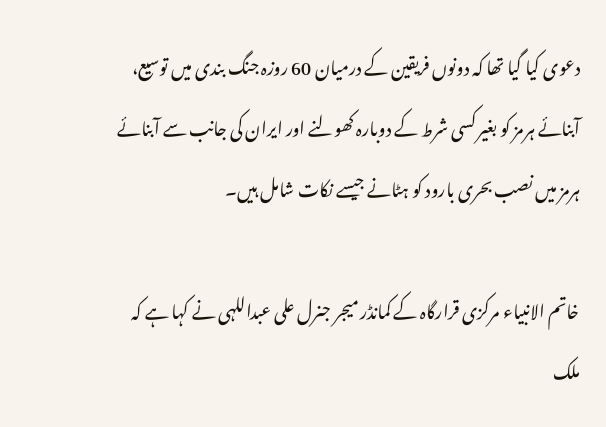دعوی کیا گیا تھا کہ دونوں فریقین کے درمیان 60 روزہ جنگ بندی میں توسیع، آبنائے ہرمز کو بغیر کسی شرط کے دوبارہ کھولنے اور ایران کی جانب سے آبنائے ہرمز میں نصب بحری بارود کو ہٹانے جیسے نکات شامل ہیں۔

خاتم الانبیاء مرکزی قرارگاہ کے کمانڈر میجر جنرل علی عبداللہی نے کہا ہے کہ ملک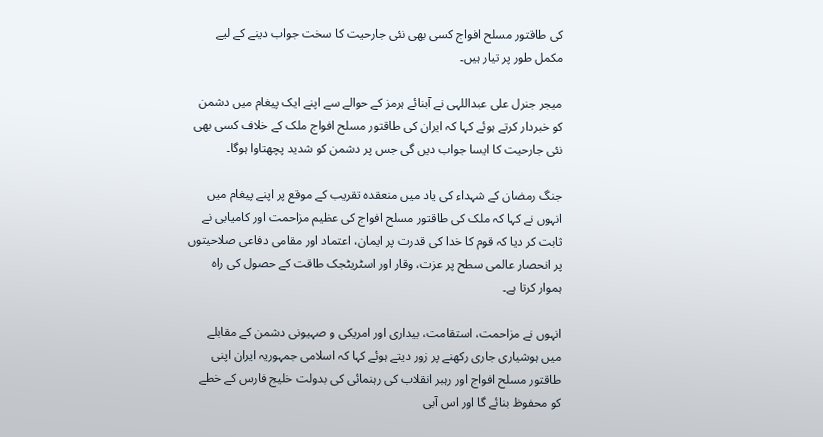کی طاقتور مسلح افواج کسی بھی نئی جارحیت کا سخت جواب دینے کے لیے مکمل طور پر تیار ہیں۔

میجر جنرل علی عبداللہی نے آبنائے ہرمز کے حوالے سے اپنے ایک پیغام میں دشمن کو خبردار کرتے ہوئے کہا کہ ایران کی طاقتور مسلح افواج ملک کے خلاف کسی بھی نئی جارحیت کا ایسا جواب دیں گی جس پر دشمن کو شدید پچھتاوا ہوگا۔

جنگ رمضان کے شہداء کی یاد میں منعقدہ تقریب کے موقع پر اپنے پیغام میں انہوں نے کہا کہ ملک کی طاقتور مسلح افواج کی عظیم مزاحمت اور کامیابی نے ثابت کر دیا کہ قوم کا خدا کی قدرت پر ایمان، اعتماد اور مقامی دفاعی صلاحیتوں پر انحصار عالمی سطح پر عزت، وقار اور اسٹریٹجک طاقت کے حصول کی راہ ہموار کرتا ہے۔

انہوں نے مزاحمت، استقامت، بیداری اور امریکی و صہیونی دشمن کے مقابلے میں ہوشیاری جاری رکھنے پر زور دیتے ہوئے کہا کہ اسلامی جمہوریہ ایران اپنی طاقتور مسلح افواج اور رہبر انقلاب کی رہنمائی کی بدولت خلیج فارس کے خطے کو محفوظ بنائے گا اور اس آبی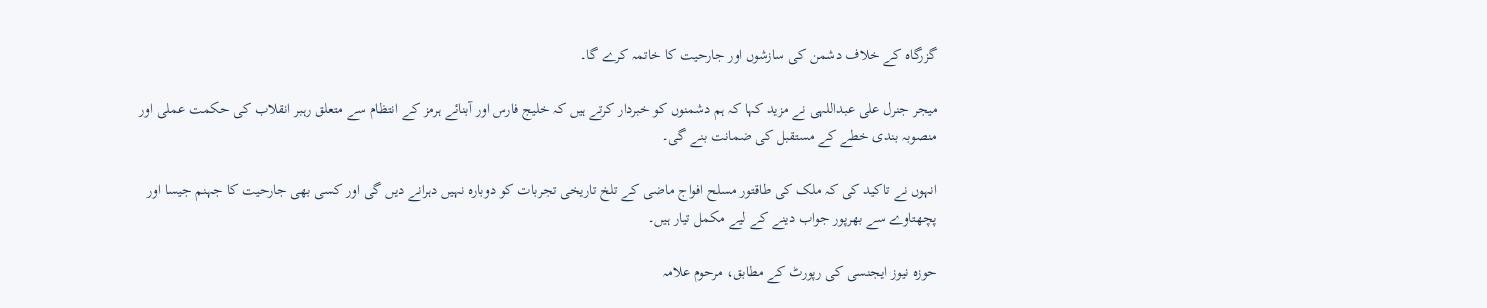گزرگاہ کے خلاف دشمن کی سازشوں اور جارحیت کا خاتمہ کرے گا۔

میجر جنرل علی عبداللہی نے مزید کہا کہ ہم دشمنوں کو خبردار کرتے ہیں کہ خلیج فارس اور آبنائے ہرمز کے انتظام سے متعلق رہبر انقلاب کی حکمت عملی اور منصوبہ بندی خطے کے مستقبل کی ضمانت بنے گی۔

انہوں نے تاکید کی کہ ملک کی طاقتور مسلح افواج ماضی کے تلخ تاریخی تجربات کو دوبارہ نہیں دہرانے دیں گی اور کسی بھی جارحیت کا جہنم جیسا اور پچھتاوے سے بھرپور جواب دینے کے لیے مکمل تیار ہیں۔

حوزہ نیوز ایجنسی کی رپورٹ کے مطابق، مرحوم علامہ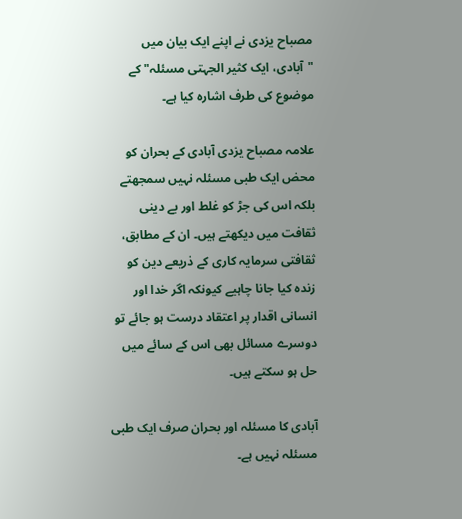مصباح یزدی نے اپنے ایک بیان میں "آبادی، ایک کثیر الجہتی مسئلہ" کے موضوع کی طرف اشارہ کیا ہے۔

علامہ مصباح یزدی آبادی کے بحران کو محض ایک طبی مسئلہ نہیں سمجھتے بلکہ اس کی جڑ کو غلط اور بے دینی ثقافت میں دیکھتے ہیں۔ ان کے مطابق، ثقافتی سرمایہ کاری کے ذریعے دین کو زندہ کیا جانا چاہیے کیونکہ اگر خدا اور انسانی اقدار پر اعتقاد درست ہو جائے تو دوسرے مسائل بھی اس کے سائے میں حل ہو سکتے ہیں۔

آبادی کا مسئلہ اور بحران صرف ایک طبی مسئلہ نہیں ہے۔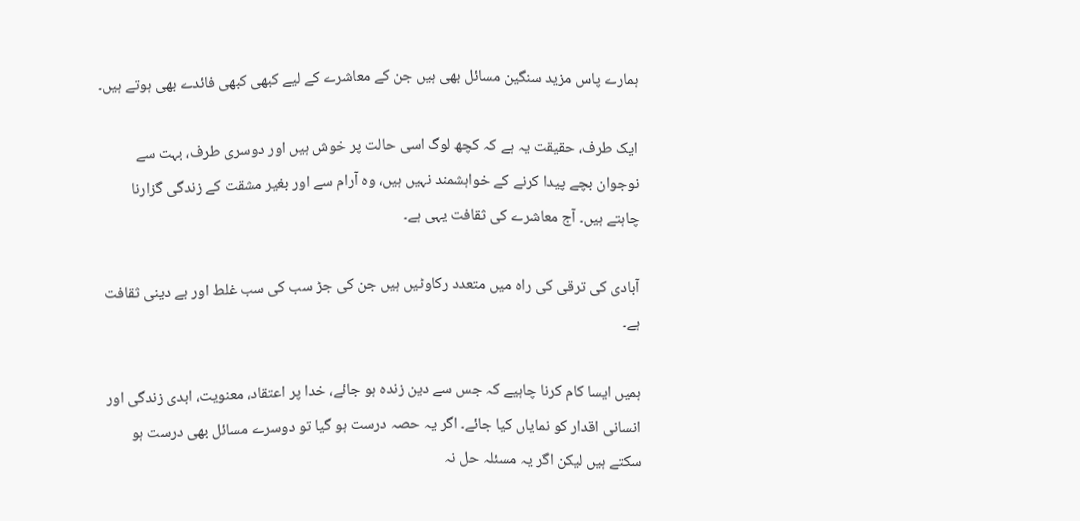ہمارے پاس مزید سنگین مسائل بھی ہیں جن کے معاشرے کے لیے کبھی کبھی فائدے بھی ہوتے ہیں۔

ایک طرف، حقیقت یہ ہے کہ کچھ لوگ اسی حالت پر خوش ہیں اور دوسری طرف، بہت سے نوجوان بچے پیدا کرنے کے خواہشمند نہیں ہیں، وہ آرام سے اور بغیر مشقت کے زندگی گزارنا چاہتے ہیں۔ آج معاشرے کی ثقافت یہی ہے۔

آبادی کی ترقی کی راہ میں متعدد رکاوٹیں ہیں جن کی جڑ سب کی سب غلط اور بے دینی ثقافت ہے۔

ہمیں ایسا کام کرنا چاہیے کہ جس سے دین زندہ ہو جائے، خدا پر اعتقاد، معنویت، ابدی زندگی اور انسانی اقدار کو نمایاں کیا جائے۔ اگر یہ حصہ درست ہو گیا تو دوسرے مسائل بھی درست ہو سکتے ہیں لیکن اگر یہ مسئلہ حل نہ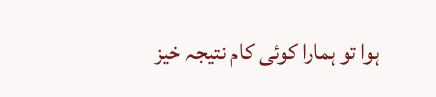ہوا تو ہمارا کوئی کام نتیجہ خیز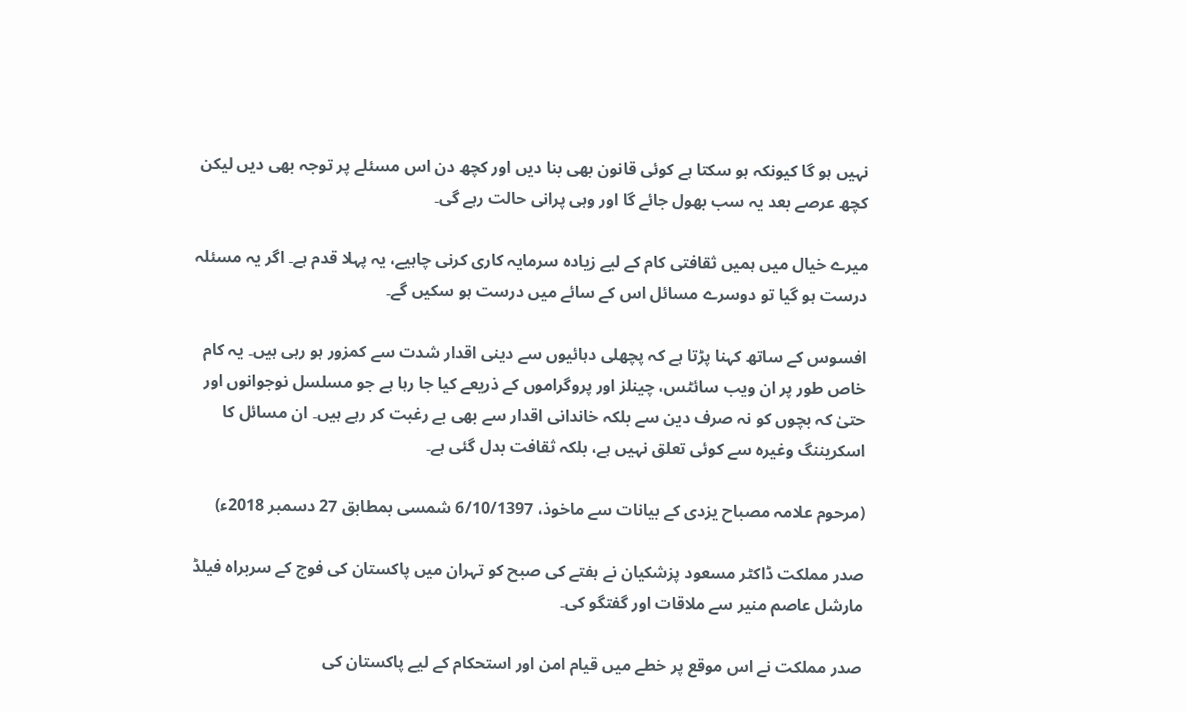نہیں ہو گا کیونکہ ہو سکتا ہے کوئی قانون بھی بنا دیں اور کچھ دن اس مسئلے پر توجہ بھی دیں لیکن کچھ عرصے بعد یہ سب بھول جائے گا اور وہی پرانی حالت رہے گی۔

میرے خیال میں ہمیں ثقافتی کام کے لیے زیادہ سرمایہ کاری کرنی چاہیے، یہ پہلا قدم ہے۔ اگر یہ مسئلہ درست ہو گیا تو دوسرے مسائل اس کے سائے میں درست ہو سکیں گے۔

افسوس کے ساتھ کہنا پڑتا ہے کہ پچھلی دہائیوں سے دینی اقدار شدت سے کمزور ہو رہی ہیں۔ یہ کام خاص طور پر ان ویب سائٹس، چینلز اور پروگراموں کے ذریعے کیا جا رہا ہے جو مسلسل نوجوانوں اور حتیٰ کہ بچوں کو نہ صرف دین سے بلکہ خاندانی اقدار سے بھی بے رغبت کر رہے ہیں۔ ان مسائل کا اسکریننگ وغیرہ سے کوئی تعلق نہیں ہے، بلکہ ثقافت بدل گئی ہے۔

(مرحوم علامہ مصباح یزدی کے بیانات سے ماخوذ، 6/10/1397 شمسی بمطابق 27 دسمبر 2018ء)

صدر مملکت ڈاکٹر مسعود پزشکیان نے ہفتے کی صبح کو تہران میں پاکستان کی فوج کے سربراہ فیلڈ مارشل عاصم منیر سے ملاقات اور گفتگو کی۔

صدر مملکت نے اس موقع پر خطے میں قیام امن اور استحکام کے لیے پاکستان کی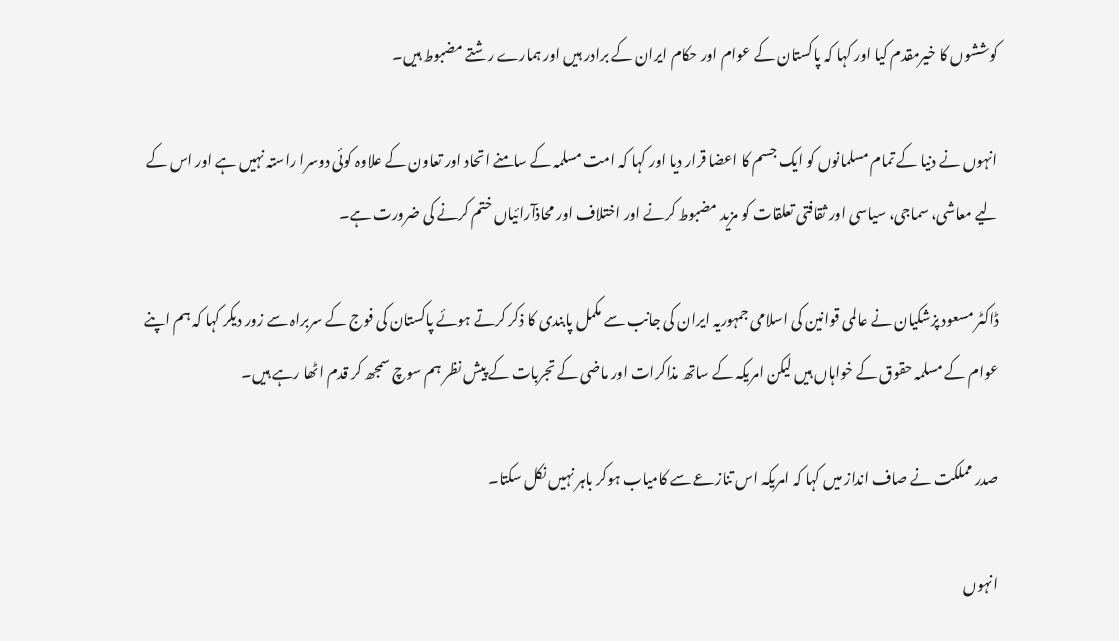کوششوں کا خیرمقدم کیا اور کہا کہ پاکستان کے عوام اور حکام ایران کے برادر ہیں اور ہمارے رشتے مضبوط ہیں۔

انہوں نے دنیا کے تمام مسلمانوں کو ایک جسم کا اعضا قرار دیا اور کہا کہ امت مسلمہ کے سامنے اتحاد اور تعاون کے علاوہ کوئی دوسرا راستہ نہیں ہے اور اس کے لیے معاشی، سماجی، سیاسی اور ثقافتی تعلقات کو مزید مضبوط کرنے اور اختلاف اور محاذآرائیاں ختم کرنے کی ضرورت ہے۔

ڈاکٹر مسعود پزشکیان نے عالمی قوانین کی اسلامی جمہوریہ ایران کی جانب سے مکمل پابندی کا ذکر کرتے ہوئے پاکستان کی فوج کے سربراہ سے زور دیکر کہا کہ ہم اپنے عوام کے مسلمہ حقوق کے خواہاں ہیں لیکن امریکہ کے ساتھ مذاکرات اور ماضی کے تجربات کے پیش نظر ہم سوچ سمجھ کر قدم اٹھا رہے ہیں۔

صدر مملکت نے صاف انداز میں کہا کہ امریکہ اس تنازعے سے کامیاب ہوکر باہر نہیں نکل سکتا۔

انہوں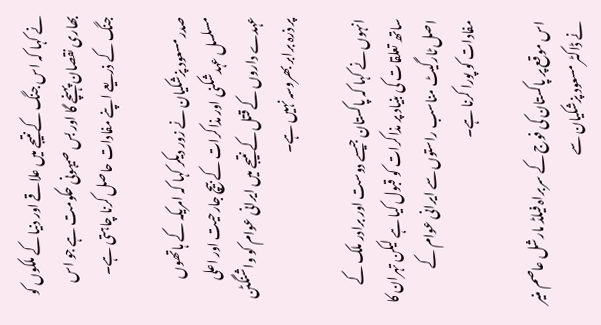نے کہا کہ اس جنگ کے نتیجے میں علاقے اور دنیا کے ملکوں کو بھاری نقصان پہنچے گا اور بس صیہونی حکومت ہے جو اس جنگ کے ذریعے اپنے مفادات حاصل کرنا چاہتی ہے۔

صدر مسعود پزشکیان نے زور دیکر کہا کہ امریکہ کے ہاتھوں مسلسل عہدشکنی اور مذاکرات کے بیچ جارحیت اور اعلی عہدے داروں کے قتل کے نتیجے میں ایرانی عوام کو واشنگٹن پر ذرہ برابر بھروسہ نہیں ہے۔

انہوں نے کہا کہ پاکستان جیسے دوست اور برادر ملک کے ساتھ تعلقات کی بنیاد پر مذاکرات کو قبول کیا ہے لیکن تہران کا اصل ٹارگیٹ مناسب راستوں سے ایرانی عوام کے مفادات کو پورا کرنا ہے۔

اس موقع پر پاکستان کی فوج کے سربراہ فیلڈ مارشل عاصم منیر نے ڈاکٹر مسعود پزشکیان سے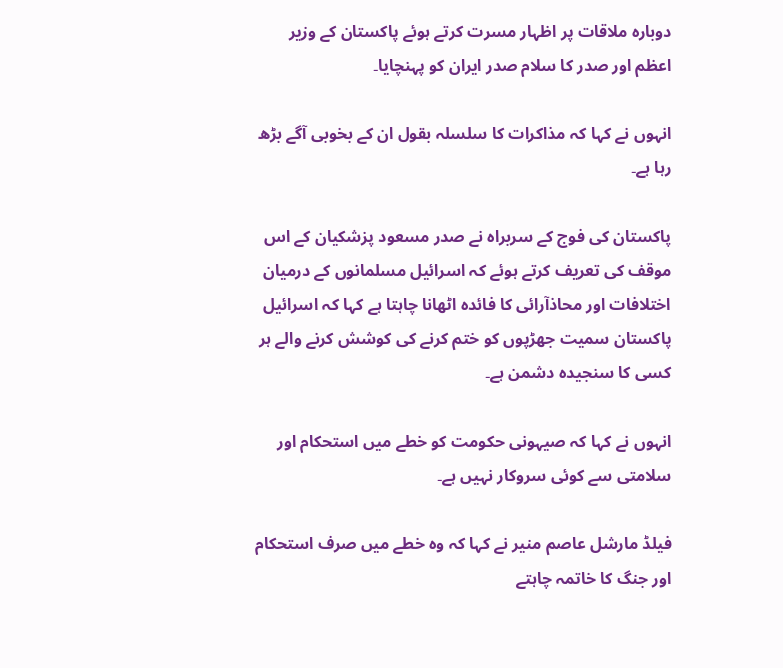دوبارہ ملاقات پر اظہار مسرت کرتے ہوئے پاکستان کے وزیر اعظم اور صدر کا سلام صدر ایران کو پہنچایا۔

انہوں نے کہا کہ مذاکرات کا سلسلہ بقول ان کے بخوبی آگے بڑھ رہا ہے۔

پاکستان کی فوج کے سربراہ نے صدر مسعود پزشکیان کے اس موقف کی تعریف کرتے ہوئے کہ اسرائیل مسلمانوں کے درمیان اختلافات اور محاذآرائی کا فائدہ اٹھانا چاہتا ہے کہا کہ اسرائیل پاکستان سمیت جھڑپوں کو ختم کرنے کی کوشش کرنے والے ہر کسی کا سنجیدہ دشمن ہے۔

انہوں نے کہا کہ صیہونی حکومت کو خطے میں استحکام اور سلامتی سے کوئی سروکار نہیں ہے۔

فیلڈ مارشل عاصم منیر نے کہا کہ وہ خطے میں صرف استحکام اور جنگ کا خاتمہ چاہتے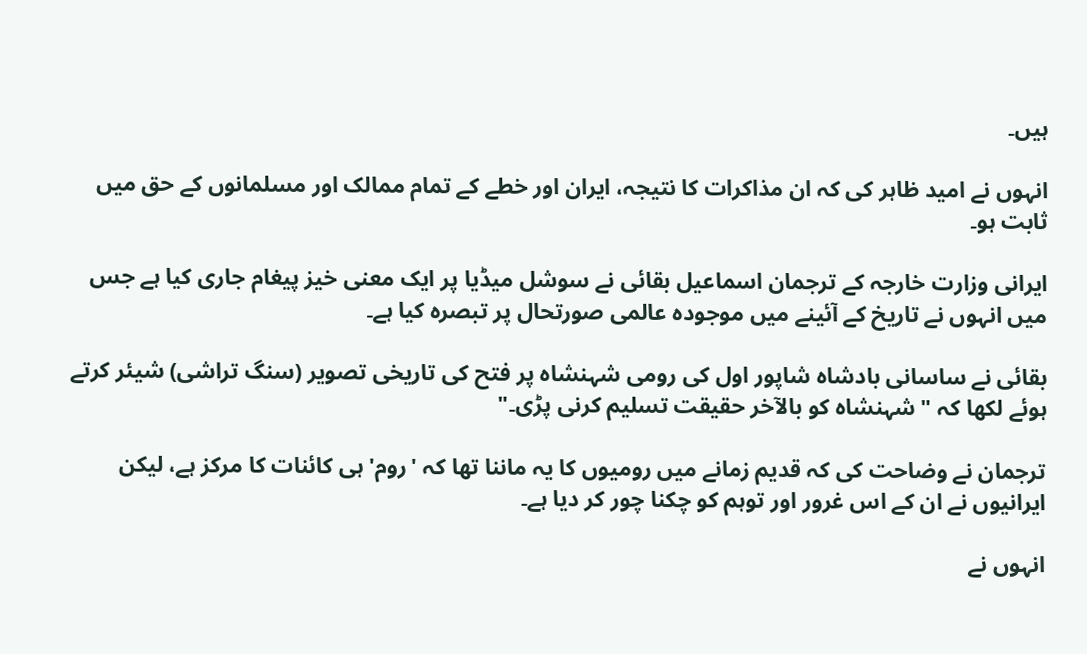ہیں۔

انہوں نے امید ظاہر کی کہ ان مذاکرات کا نتیجہ، ایران اور خطے کے تمام ممالک اور مسلمانوں کے حق میں ثابت ہو۔

ایرانی وزارت خارجہ کے ترجمان اسماعیل بقائی نے سوشل میڈیا پر ایک معنی خیز پیغام جاری کیا ہے جس میں انہوں نے تاریخ کے آئینے میں موجودہ عالمی صورتحال پر تبصرہ کیا ہے۔

بقائی نے ساسانی بادشاہ شاپور اول کی رومی شہنشاہ پر فتح کی تاریخی تصویر (سنگ تراشی) شیئر کرتے ہوئے لکھا کہ "شہنشاہ کو بالآخر حقیقت تسلیم کرنی پڑی۔"

ترجمان نے وضاحت کی کہ قدیم زمانے میں رومیوں کا یہ ماننا تھا کہ 'روم' ہی کائنات کا مرکز ہے، لیکن ایرانیوں نے ان کے اس غرور اور توہم کو چکنا چور کر دیا ہے۔

انہوں نے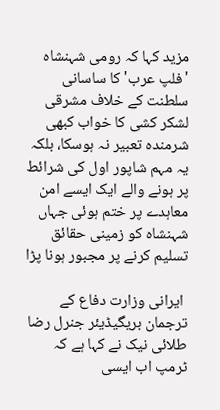مزید کہا کہ رومی شہنشاہ 'فلپ عرب' کا ساسانی سلطنت کے خلاف مشرقی لشکر کشی کا خواب کبھی شرمندہ تعبیر نہ ہوسکا، بلکہ یہ مہم شاپور اول کی شرائط پر ہونے والے ایک ایسے امن معاہدے پر ختم ہوئی جہاں شہنشاہ کو زمینی حقائق تسلیم کرنے پر مجبور ہونا پڑا

 ایرانی وزارت دفاع کے ترجمان بریگیڈیئر جنرل رضا طلائی نیک نے کہا ہے کہ ٹرمپ اب ایسی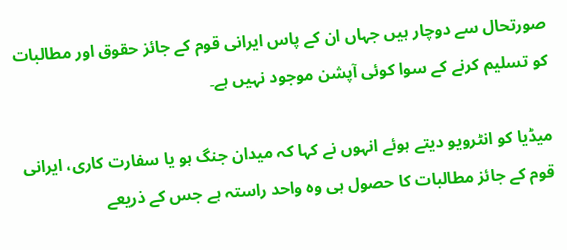صورتحال سے دوچار ہیں جہاں ان کے پاس ایرانی قوم کے جائز حقوق اور مطالبات کو تسلیم کرنے کے سوا کوئی آپشن موجود نہیں ہے۔

میڈیا کو انٹرویو دیتے ہوئے انہوں نے کہا کہ میدان جنگ ہو یا سفارت کاری، ایرانی قوم کے جائز مطالبات کا حصول ہی وہ واحد راستہ ہے جس کے ذریعے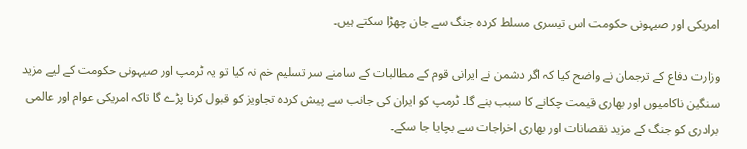امریکی اور صیہونی حکومت اس تیسری مسلط کردہ جنگ سے جان چھڑا سکتے ہیں۔

وزارت دفاع کے ترجمان نے واضح کیا کہ اگر دشمن نے ایرانی قوم کے مطالبات کے سامنے سر تسلیم خم نہ کیا تو یہ ٹرمپ اور صیہونی حکومت کے لیے مزید سنگین ناکامیوں اور بھاری قیمت چکانے کا سبب بنے گا۔ ٹرمپ کو ایران کی جانب سے پیش کردہ تجاویز کو قبول کرنا پڑے گا تاکہ امریکی عوام اور عالمی برادری کو جنگ کے مزید نقصانات اور بھاری اخراجات سے بچایا جا سکے۔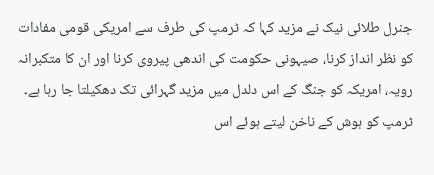جنرل طلائی نیک نے مزید کہا کہ ٹرمپ کی طرف سے امریکی قومی مفادات کو نظر انداز کرنا، صیہونی حکومت کی اندھی پیروی کرنا اور ان کا متکبرانہ رویہ، امریکہ کو جنگ کے اس دلدل میں مزید گہرائی تک دھکیلتا جا رہا ہے۔ ٹرمپ کو ہوش کے ناخن لیتے ہوئے اس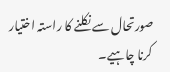صورتحال سے نکلنے کا راستہ اختیار کرنا چاہیے۔